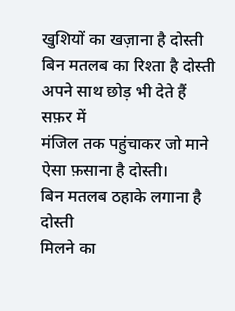खुशियों का खज़ाना है दोस्ती
बिन मतलब का रिश्ता है दोस्ती
अपने साथ छोड़ भी देते हैं सफ़र में
मंजिल तक पहुंचाकर जो माने
ऐसा फ़साना है दोस्ती।
बिन मतलब ठहाके लगाना है दोस्ती
मिलने का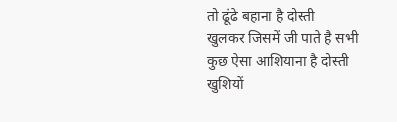तो ढूंढे बहाना है दोस्ती
खुलकर जिसमें जी पाते है सभी
कुछ ऐसा आशियाना है दोस्ती
खुशियों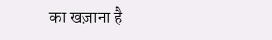का खज़ाना है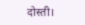दोस्ती।